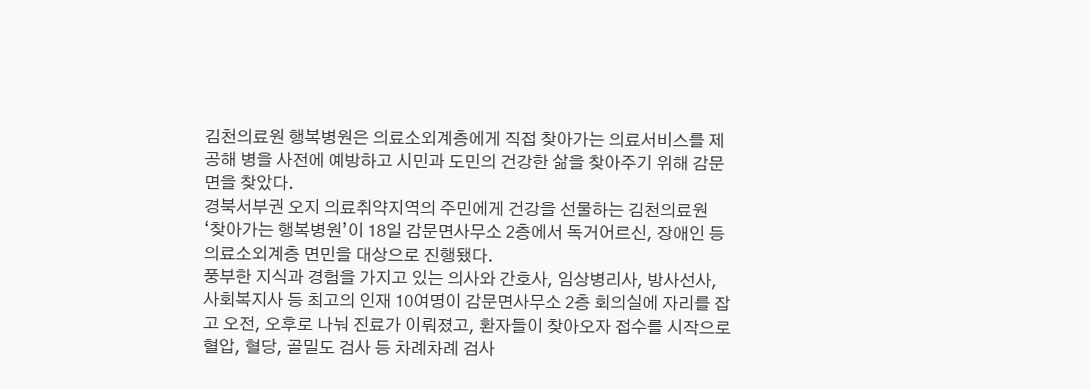김천의료원 행복병원은 의료소외계층에게 직접 찾아가는 의료서비스를 제공해 병을 사전에 예방하고 시민과 도민의 건강한 삶을 찾아주기 위해 감문면을 찾았다.
경북서부권 오지 의료취약지역의 주민에게 건강을 선물하는 김천의료원 ‘찾아가는 행복병원’이 18일 감문면사무소 2층에서 독거어르신, 장애인 등 의료소외계층 면민을 대상으로 진행됐다.
풍부한 지식과 경험을 가지고 있는 의사와 간호사, 임상병리사, 방사선사, 사회복지사 등 최고의 인재 10여명이 감문면사무소 2층 회의실에 자리를 잡고 오전, 오후로 나눠 진료가 이뤄졌고, 환자들이 찾아오자 접수를 시작으로 혈압, 혈당, 골밀도 검사 등 차례차례 검사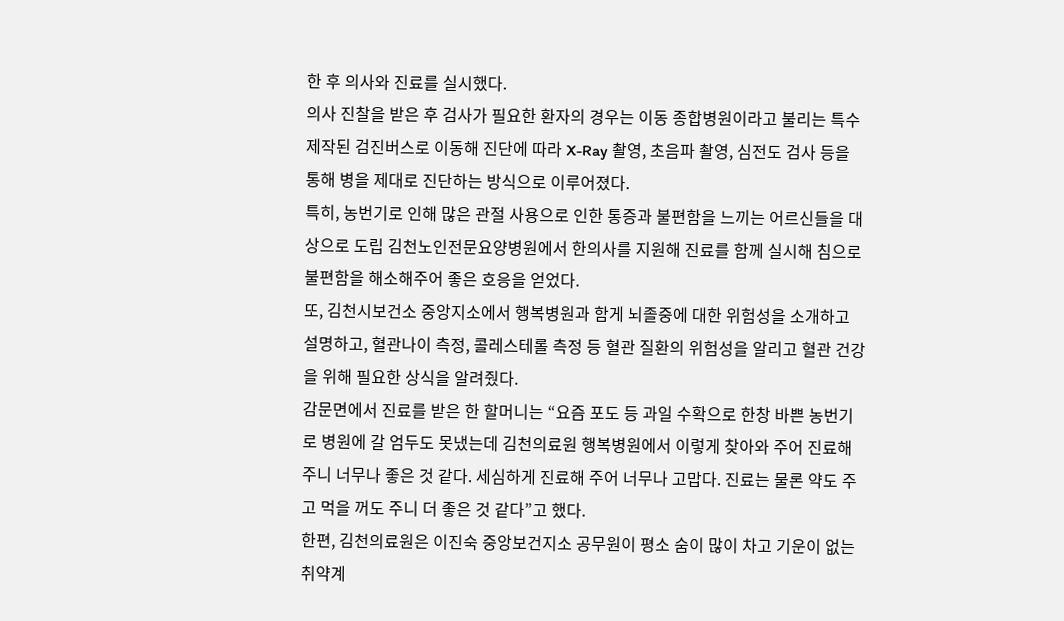한 후 의사와 진료를 실시했다.
의사 진찰을 받은 후 검사가 필요한 환자의 경우는 이동 종합병원이라고 불리는 특수 제작된 검진버스로 이동해 진단에 따라 X-Ray 촬영, 초음파 촬영, 심전도 검사 등을 통해 병을 제대로 진단하는 방식으로 이루어졌다.
특히, 농번기로 인해 많은 관절 사용으로 인한 통증과 불편함을 느끼는 어르신들을 대상으로 도립 김천노인전문요양병원에서 한의사를 지원해 진료를 함께 실시해 침으로 불편함을 해소해주어 좋은 호응을 얻었다.
또, 김천시보건소 중앙지소에서 행복병원과 함게 뇌졸중에 대한 위험성을 소개하고 설명하고, 혈관나이 측정, 콜레스테롤 측정 등 혈관 질환의 위험성을 알리고 혈관 건강을 위해 필요한 상식을 알려줬다.
감문면에서 진료를 받은 한 할머니는 “요즘 포도 등 과일 수확으로 한창 바쁜 농번기로 병원에 갈 엄두도 못냈는데 김천의료원 행복병원에서 이렇게 찾아와 주어 진료해주니 너무나 좋은 것 같다. 세심하게 진료해 주어 너무나 고맙다. 진료는 물론 약도 주고 먹을 꺼도 주니 더 좋은 것 같다”고 했다.
한편, 김천의료원은 이진숙 중앙보건지소 공무원이 평소 숨이 많이 차고 기운이 없는 취약계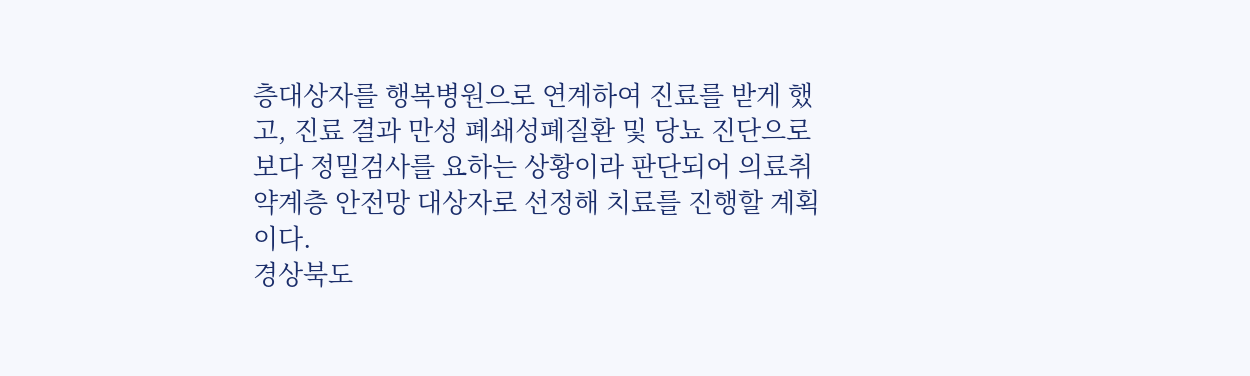층대상자를 행복병원으로 연계하여 진료를 받게 했고, 진료 결과 만성 폐쇄성폐질환 및 당뇨 진단으로 보다 정밀검사를 요하는 상황이라 판단되어 의료취약계층 안전망 대상자로 선정해 치료를 진행할 계획이다.
경상북도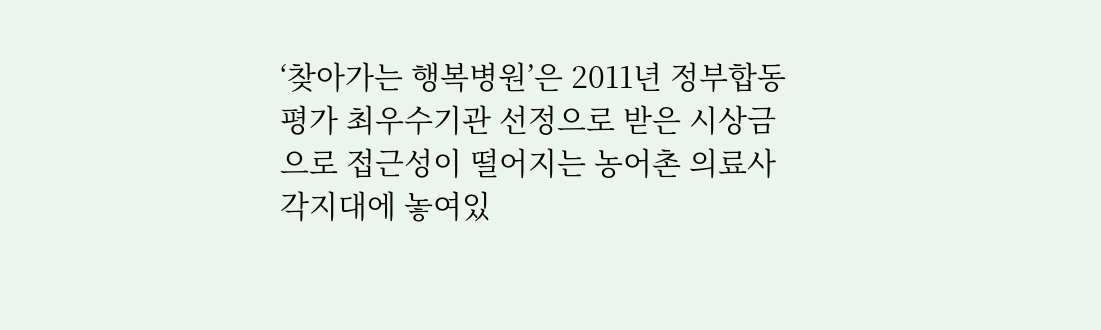‘찾아가는 행복병원’은 2011년 정부합동평가 최우수기관 선정으로 받은 시상금으로 접근성이 떨어지는 농어촌 의료사각지대에 놓여있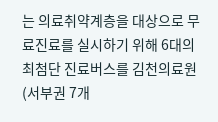는 의료취약계층을 대상으로 무료진료를 실시하기 위해 6대의 최첨단 진료버스를 김천의료원(서부권 7개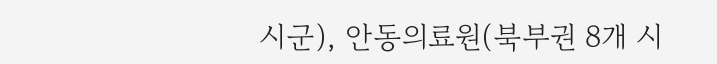시군), 안동의료원(북부권 8개 시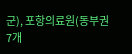군), 포항의료원(동부권 7개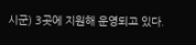시군) 3곳에 지원해 운영되고 있다.